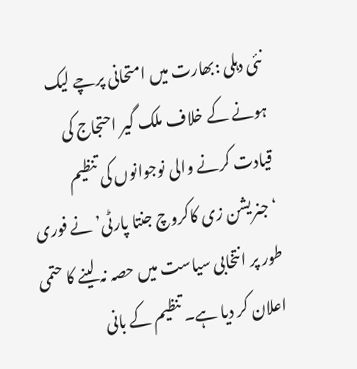نئی دہلی :بھارت میں امتحانی پرچے لیک ہونے کے خلاف ملک گیر احتجاج کی قیادت کرنے والی نوجوانوں کی تنظیم ‘جنریشن زی کاکروچ جنتا پارٹی’ نے فوری طور پر انتخابی سیاست میں حصہ نہ لینے کا حتمی اعلان کر دیا ہے۔ تنظیم کے بانی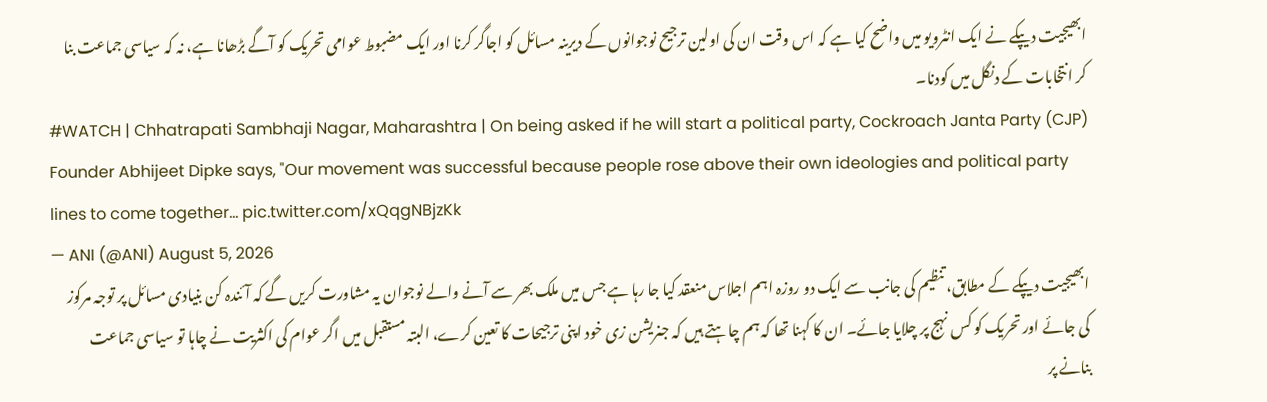ابھیجیت دیپکے نے ایک انٹرویو میں واضح کیا ہے کہ اس وقت ان کی اولین ترجیح نوجوانوں کے دیرینہ مسائل کو اجاگر کرنا اور ایک مضبوط عوامی تحریک کو آگے بڑھانا ہے، نہ کہ سیاسی جماعت بنا کر انتخابات کے دنگل میں کودنا۔
#WATCH | Chhatrapati Sambhaji Nagar, Maharashtra | On being asked if he will start a political party, Cockroach Janta Party (CJP) Founder Abhijeet Dipke says, "Our movement was successful because people rose above their own ideologies and political party lines to come together… pic.twitter.com/xQqgNBjzKk
— ANI (@ANI) August 5, 2026
ابھیجیت دیپکے کے مطابق، تنظیم کی جانب سے ایک دو روزہ اہم اجلاس منعقد کیا جا رہا ہے جس میں ملک بھر سے آنے والے نوجوان یہ مشاورت کریں گے کہ آئندہ کن بنیادی مسائل پر توجہ مرکوز کی جائے اور تحریک کو کس نہج پر چلایا جائے۔ ان کا کہنا تھا کہ ہم چاہتے ہیں کہ جنریشن زی خود اپنی ترجیحات کا تعین کرے، البتہ مستقبل میں اگر عوام کی اکثریت نے چاہا تو سیاسی جماعت بنانے پر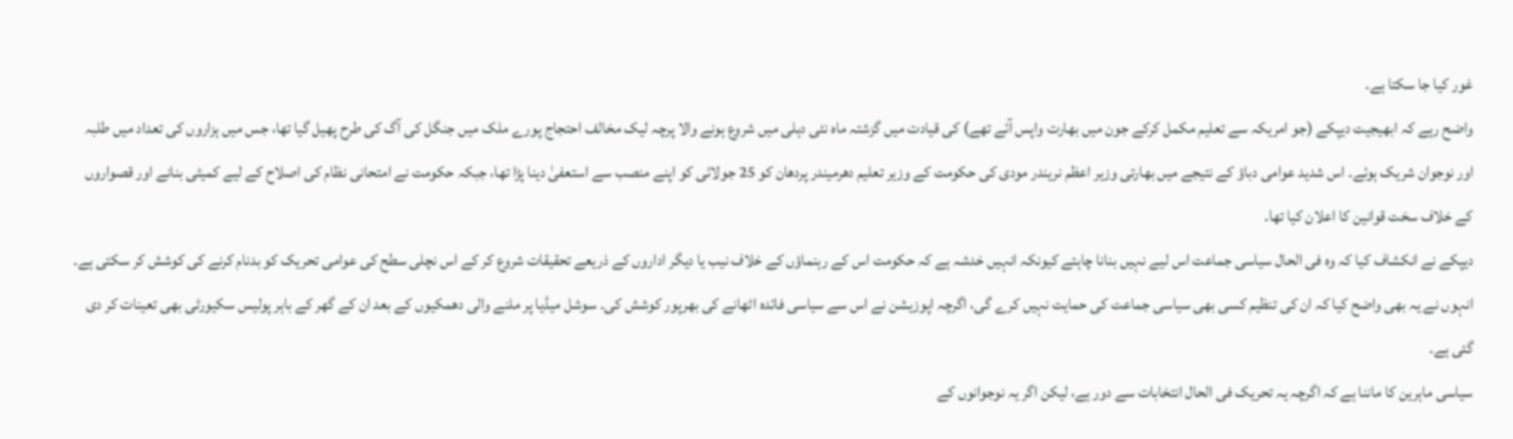غور کیا جا سکتا ہے۔
واضح رہے کہ ابھیجیت دیپکے (جو امریکہ سے تعلیم مکمل کرکے جون میں بھارت واپس آئے تھے) کی قیادت میں گزشتہ ماہ نئی دہلی میں شروع ہونے والا پرچہ لیک مخالف احتجاج پورے ملک میں جنگل کی آگ کی طرح پھیل گیا تھا، جس میں ہزاروں کی تعداد میں طلبہ اور نوجوان شریک ہوئے۔ اس شدید عوامی دباؤ کے نتیجے میں بھارتی وزیر اعظم نریندر مودی کی حکومت کے وزیر تعلیم دھرمیندر پردھان کو 25 جولائی کو اپنے منصب سے استعفیٰ دینا پڑا تھا، جبکہ حکومت نے امتحانی نظام کی اصلاح کے لیے کمیٹی بنانے اور قصواروں کے خلاف سخت قوانین کا اعلان کیا تھا۔
دیپکے نے انکشاف کیا کہ وہ فی الحال سیاسی جماعت اس لیے نہیں بنانا چاہتے کیونکہ انہیں خدشہ ہے کہ حکومت اس کے رہنماؤں کے خلاف نیب یا دیگر اداروں کے ذریعے تحقیقات شروع کر کے اس نچلی سطح کی عوامی تحریک کو بدنام کرنے کی کوشش کر سکتی ہے۔ انہوں نے یہ بھی واضح کیا کہ ان کی تنظیم کسی بھی سیاسی جماعت کی حمایت نہیں کرے گی، اگرچہ اپوزیشن نے اس سے سیاسی فائدہ اٹھانے کی بھرپور کوشش کی۔ سوشل میڈیا پر ملنے والی دھمکیوں کے بعد ان کے گھر کے باہر پولیس سکیورٹی بھی تعینات کر دی گئی ہے۔
سیاسی ماہرین کا ماننا ہے کہ اگرچہ یہ تحریک فی الحال انتخابات سے دور ہے، لیکن اگر یہ نوجوانوں کے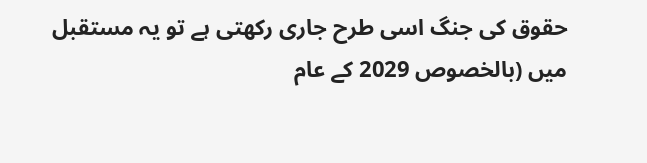حقوق کی جنگ اسی طرح جاری رکھتی ہے تو یہ مستقبل میں (بالخصوص 2029 کے عام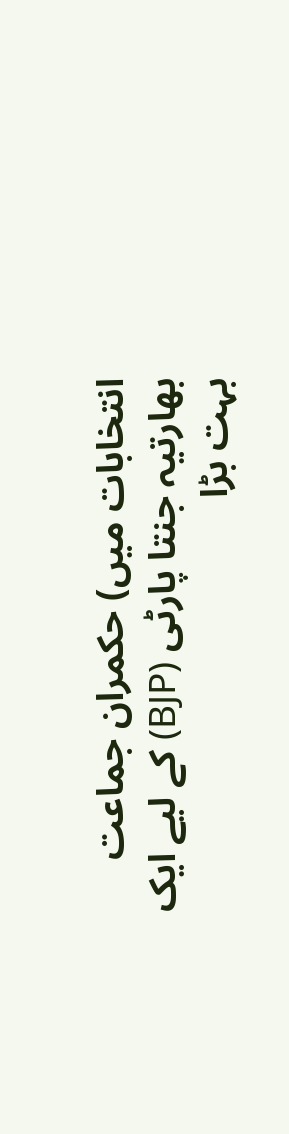انتخابات میں) حکمران جماعت بھارتیہ جنتا پارٹی (BJP) کے لیے ایک بہت بڑا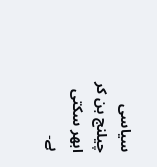سیاسی چیلنج بن کر ابھر سکتی ہے۔